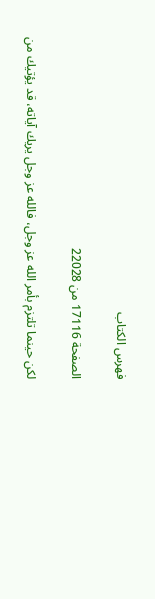فهرس الكتاب

الصفحة 17116 من 22028

لكن حينما تلتزم بأمر الله عز وجل، فالله عز وجل يريك آياته، قد يؤتيك من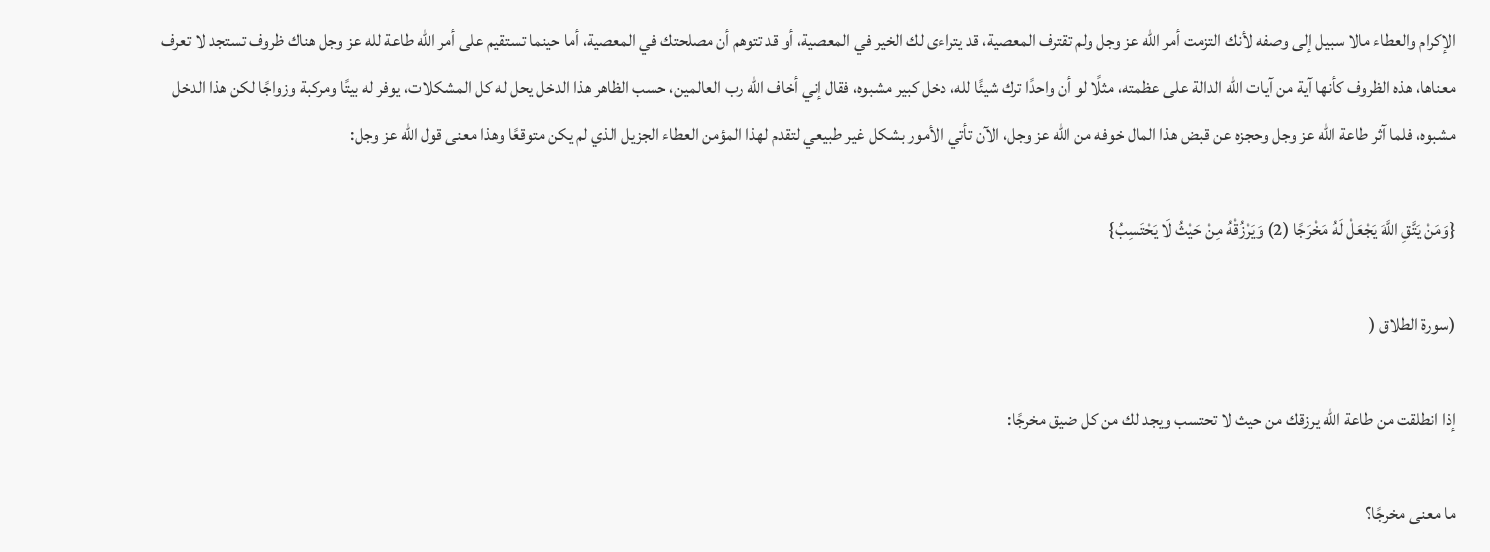الإكرام والعطاء مالا سبيل إلى وصفه لأنك التزمت أمر الله عز وجل ولم تقترف المعصية، قد يتراءى لك الخير في المعصية، أو قد تتوهم أن مصلحتك في المعصية، أما حينما تستقيم على أمر الله طاعة لله عز وجل هناك ظروف تستجد لا تعرف معناها، هذه الظروف كأنها آية من آيات الله الدالة على عظمته، مثلًا لو أن واحدًا ترك شيئًا لله، دخل كبير مشبوه، فقال إني أخاف الله رب العالمين، حسب الظاهر هذا الدخل يحل له كل المشكلات، يوفر له بيتًا ومركبة وزواجًا لكن هذا الدخل مشبوه، فلما آثر طاعة الله عز وجل وحجزه عن قبض هذا المال خوفه من الله عز وجل، الآن تأتي الأمور بشكل غير طبيعي لتقدم لهذا المؤمن العطاء الجزيل الذي لم يكن متوقعًا وهذا معنى قول الله عز وجل:

{وَمَنْ يَتَّقِ اللَّهَ يَجْعَلْ لَهُ مَخْرَجًا (2) وَيَرْزُقْهُ مِنْ حَيْثُ لَا يَحْتَسِبُ}

(سورة الطلاق (

إذا انطلقت من طاعة الله يرزقك من حيث لا تحتسب ويجد لك من كل ضيق مخرجًا:

ما معنى مخرجًا؟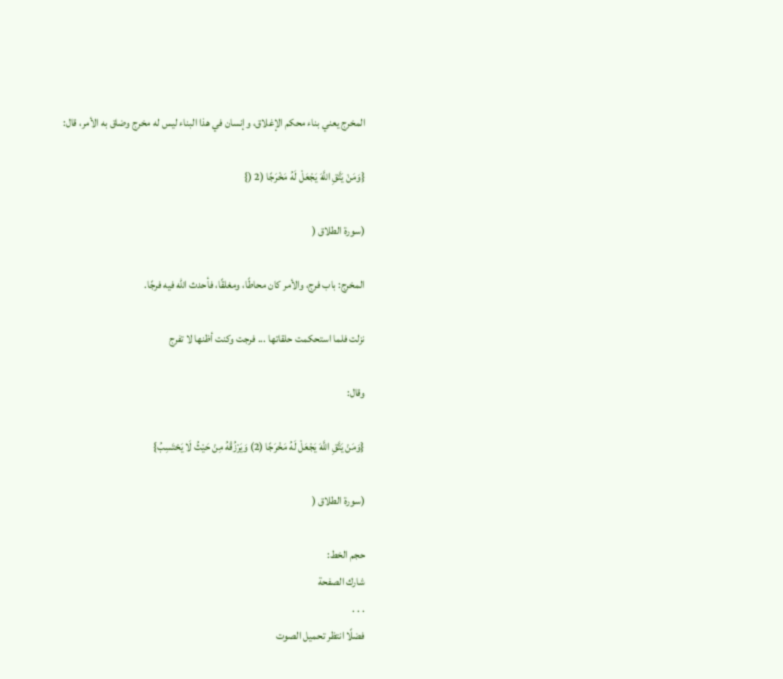المخرج يعني بناء محكم الإغلاق، وإنسان في هذا البناء ليس له مخرج وضاق به الأمر، قال:

{وَمَنْ يَتَّقِ اللَّهَ يَجْعَلْ لَهُ مَخْرَجًا (2 (}

(سورة الطلاق (

المخرج: باب فرج، والأمر كان محاطًا، ومغلقًا، فأحدث الله فيه فرجًا.

نزلت فلما استحكمت حلقاتها ... فرجت وكنت أظنها لا تفرج

وقال:

{وَمَنْ يَتَّقِ اللَّهَ يَجْعَلْ لَهُ مَخْرَجًا (2) وَيَرْزُقْهُ مِنْ حَيْثُ لَا يَحْتَسِبُ}

(سورة الطلاق (

حجم الخط:
شارك الصفحة
. . .
فضلًا انتظر تحميل الصوت